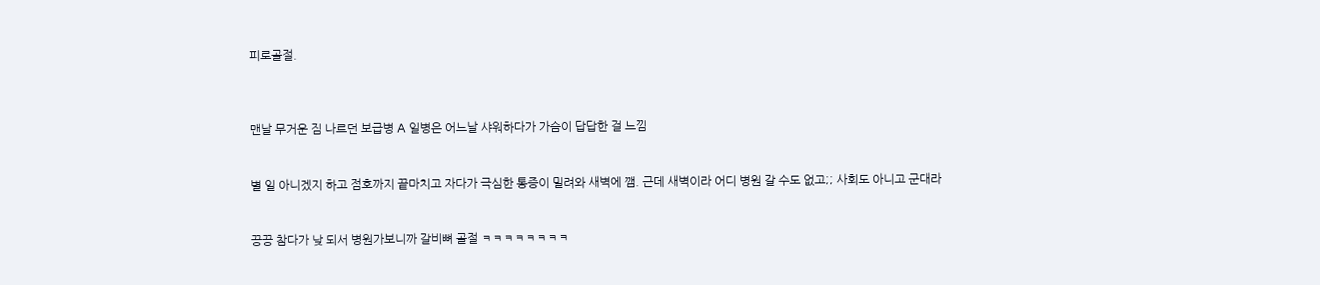피로골절.



맨날 무거운 짐 나르던 보급병 A 일병은 어느날 샤워하다가 가슴이 답답한 걸 느낌


별 일 아니겠지 하고 점호까지 끝마치고 자다가 극심한 통증이 밀려와 새벽에 깸. 근데 새벽이라 어디 병원 갈 수도 없고;; 사회도 아니고 군대라


끙끙 참다가 낮 되서 병원가보니까 갈비뼈 골절 ㅋㅋㅋㅋㅋㅋㅋㅋ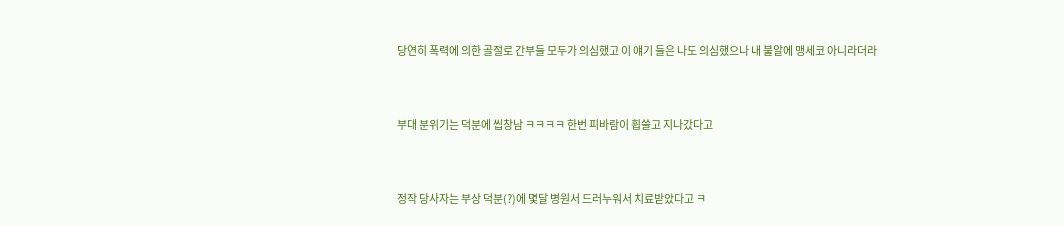당연히 폭력에 의한 골절로 간부들 모두가 의심했고 이 얘기 들은 나도 의심했으나 내 불알에 맹세코 아니라더라


부대 분위기는 덕분에 씹창남 ㅋㅋㅋㅋ 한번 피바람이 휩쓸고 지나갔다고


정작 당사자는 부상 덕분(?)에 몇달 병원서 드러누워서 치료받았다고 ㅋ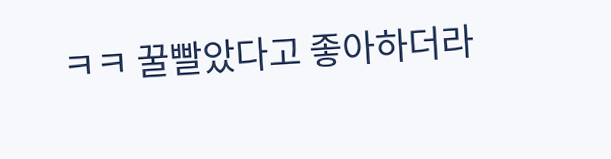ㅋㅋ 꿀빨았다고 좋아하더라